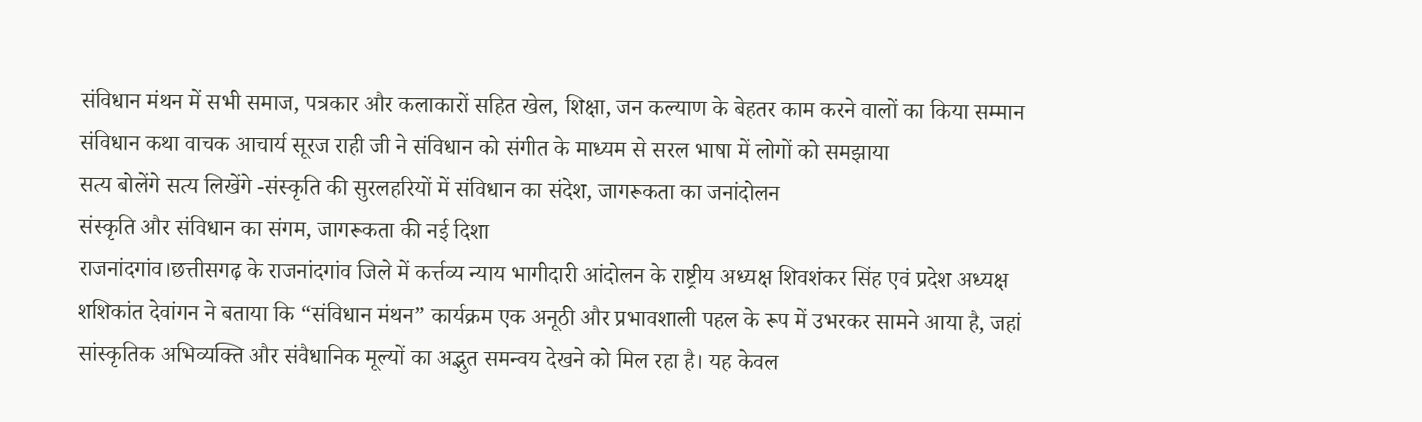संविधान मंथन में सभी समाज, पत्रकार और कलाकारों सहित खेल, शिक्षा, जन कल्याण के बेहतर काम करने वालों का किया सम्मान
संविधान कथा वाचक आचार्य सूरज राही जी ने संविधान को संगीत के माध्यम से सरल भाषा में लोगों को समझाया
सत्य बोलेंगे सत्य लिखेंगे -संस्कृति की सुरलहरियों में संविधान का संदेश, जागरूकता का जनांदोलन
संस्कृति और संविधान का संगम, जागरूकता की नई दिशा
राजनांदगांव।छत्तीसगढ़ के राजनांदगांव जिले में कर्त्तव्य न्याय भागीदारी आंदोलन के राष्ट्रीय अध्यक्ष शिवशंकर सिंह एवं प्रदेश अध्यक्ष शशिकांत देवांगन ने बताया कि “संविधान मंथन” कार्यक्रम एक अनूठी और प्रभावशाली पहल के रूप में उभरकर सामने आया है, जहां सांस्कृतिक अभिव्यक्ति और संवैधानिक मूल्यों का अद्भुत समन्वय देखने को मिल रहा है। यह केवल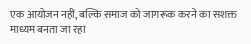एक आयोजन नहीं, बल्कि समाज को जागरूक करने का सशक्त माध्यम बनता जा रहा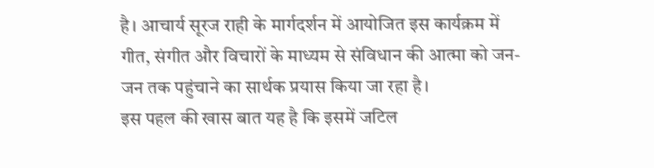है। आचार्य सूरज राही के मार्गदर्शन में आयोजित इस कार्यक्रम में गीत, संगीत और विचारों के माध्यम से संविधान की आत्मा को जन-जन तक पहुंचाने का सार्थक प्रयास किया जा रहा है।
इस पहल की खास बात यह है कि इसमें जटिल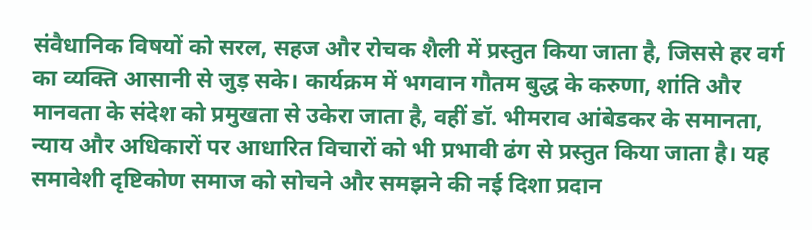संवैधानिक विषयों को सरल, सहज और रोचक शैली में प्रस्तुत किया जाता है, जिससे हर वर्ग का व्यक्ति आसानी से जुड़ सके। कार्यक्रम में भगवान गौतम बुद्ध के करुणा, शांति और मानवता के संदेश को प्रमुखता से उकेरा जाता है, वहीं डॉ. भीमराव आंबेडकर के समानता, न्याय और अधिकारों पर आधारित विचारों को भी प्रभावी ढंग से प्रस्तुत किया जाता है। यह समावेशी दृष्टिकोण समाज को सोचने और समझने की नई दिशा प्रदान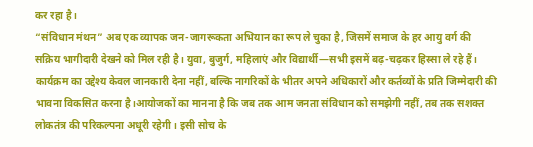कर रहा है।
“संविधान मंथन” अब एक व्यापक जन-जागरूकता अभियान का रूप ले चुका है, जिसमें समाज के हर आयु वर्ग की सक्रिय भागीदारी देखने को मिल रही है। युवा, बुजुर्ग, महिलाएं और विद्यार्थी—सभी इसमें बढ़-चढ़कर हिस्सा ले रहे हैं। कार्यक्रम का उद्देश्य केवल जानकारी देना नहीं, बल्कि नागरिकों के भीतर अपने अधिकारों और कर्तव्यों के प्रति जिम्मेदारी की भावना विकसित करना है।आयोजकों का मानना है कि जब तक आम जनता संविधान को समझेगी नहीं, तब तक सशक्त लोकतंत्र की परिकल्पना अधूरी रहेगी। इसी सोच के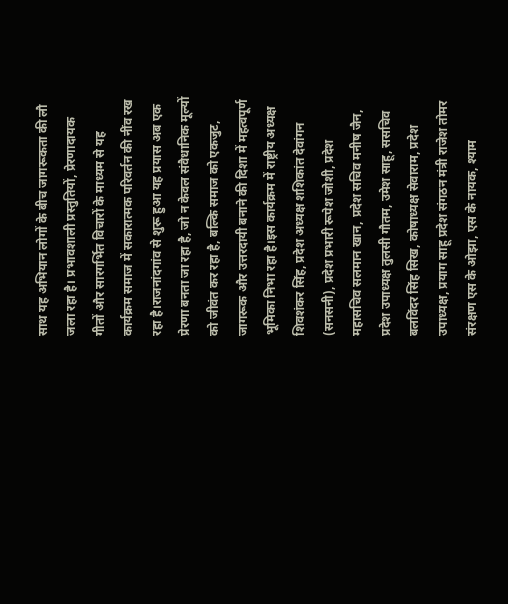साथ यह अभियान लोगों के बीच जागरूकता की लौ जला रहा है। प्रभावशाली प्रस्तुतियों, प्रेरणादायक गीतों और सारगर्भित विचारों के माध्यम से यह कार्यक्रम समाज में सकारात्मक परिवर्तन की नींव रख रहा है।राजनांदगांव से शुरू हुआ यह प्रयास अब एक प्रेरणा बनता जा रहा है, जो न केवल संवैधानिक मूल्यों को जीवंत कर रहा है, बल्कि समाज को एकजुट, जागरूक और उत्तरदायी बनाने की दिशा में महत्वपूर्ण भूमिका निभा रहा है।इस कार्यक्रम में राष्ट्रीय अध्यक्ष शिवशंकर सिंह, प्रदेश अध्यक्ष शशिकांत देवांगन (सनसनी), प्रदेश प्रभारी रूपेश जोशी, प्रदेश महासचिव सलमान खान, प्रदेश सचिव मनीष जैन, प्रदेश उपाध्यक्ष तुलसी गौतम, उमेश साहू, ससचिव बलविंदर सिंह सिख, कोषाध्यक्ष सेवाराम, प्रदेश उपाध्यक्ष, प्रयाग साहू प्रदेश संगठन मंत्री राजेश तोमर संरक्षण एस के ओझा, एस के नायक, श्याम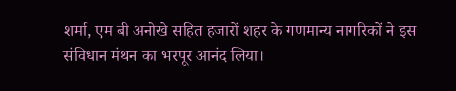शर्मा, एम बी अनोखे सहित हजारों शहर के गणमान्य नागरिकों ने इस संविधान मंथन का भरपूर आनंद लिया।